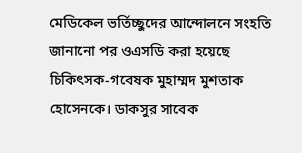মেডিকেল ভর্তিচ্ছুদের আন্দোলনে সংহতি জানানো পর ওএসডি করা হয়েছে চিকিৎসক-গবেষক মুহাম্মদ মুশতাক হোসেনকে। ডাকসুর সাবেক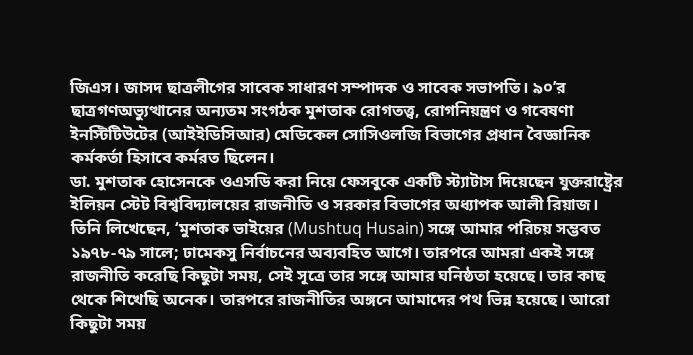জিএস। জাসদ ছাত্রলীগের সাবেক সাধারণ সম্পাদক ও সাবেক সভাপতি। ৯০’র ছাত্রগণঅভ্যুত্থানের অন্যতম সংগঠক মুশতাক রোগতত্ত্ব, রোগনিয়ন্ত্রণ ও গবেষণা ইনস্টিটিউটের (আইইডিসিআর) মেডিকেল সোসিওলজি বিভাগের প্রধান বৈজ্ঞানিক কর্মকর্তা হিসাবে কর্মরত ছিলেন।
ডা. মুশতাক হোসেনকে ওএসডি করা নিয়ে ফেসবুকে একটি স্ট্যাটাস দিয়েছেন যুক্তরাষ্ট্রের ইলিয়ন স্টেট বিশ্ববিদ্যালয়ের রাজনীতি ও সরকার বিভাগের অধ্যাপক আলী রিয়াজ।
তিনি লিখেছেন, ‘মুশতাক ভাইয়ের (Mushtuq Husain) সঙ্গে আমার পরিচয় সম্ভবত ১৯৭৮-৭৯ সালে; ঢামেকসু নির্বাচনের অব্যবহিত আগে। তারপরে আমরা একই সঙ্গে রাজনীতি করেছি কিছুটা সময়, সেই সূত্রে তার সঙ্গে আমার ঘনিষ্ঠতা হয়েছে। তার কাছ থেকে শিখেছি অনেক। তারপরে রাজনীতির অঙ্গনে আমাদের পথ ভিন্ন হয়েছে। আরো কিছুটা সময়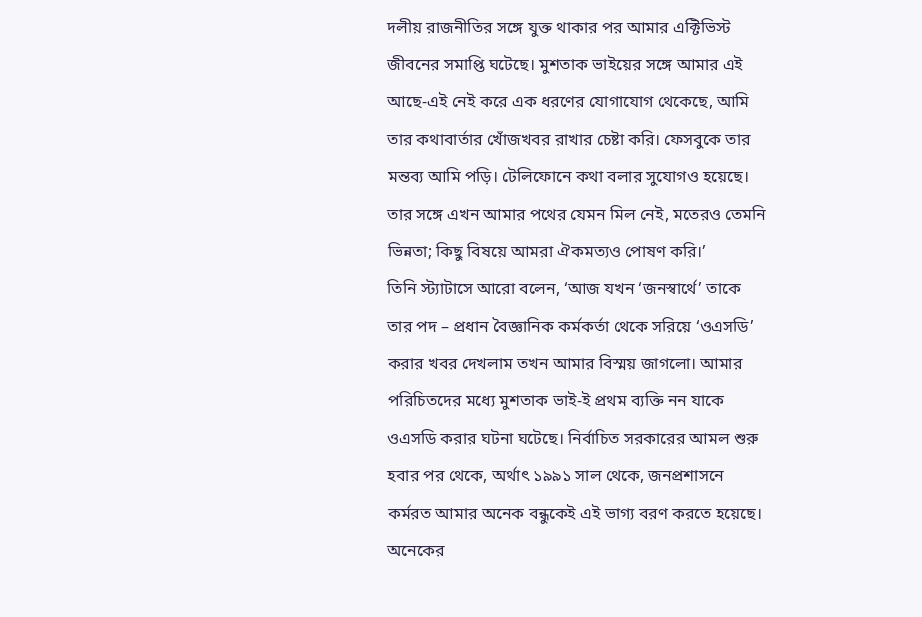দলীয় রাজনীতির সঙ্গে যুক্ত থাকার পর আমার এক্টিভিস্ট জীবনের সমাপ্তি ঘটেছে। মুশতাক ভাইয়ের সঙ্গে আমার এই আছে-এই নেই করে এক ধরণের যোগাযোগ থেকেছে, আমি তার কথাবার্তার খোঁজখবর রাখার চেষ্টা করি। ফেসবুকে তার মন্তব্য আমি পড়ি। টেলিফোনে কথা বলার সুযোগও হয়েছে। তার সঙ্গে এখন আমার পথের যেমন মিল নেই, মতেরও তেমনি ভিন্নতা; কিছু বিষয়ে আমরা ঐকমত্যও পোষণ করি।’
তিনি স্ট্যাটাসে আরো বলেন, ‘আজ যখন ‘জনস্বার্থে’ তাকে তার পদ – প্রধান বৈজ্ঞানিক কর্মকর্তা থেকে সরিয়ে ‘ওএসডি’ করার খবর দেখলাম তখন আমার বিস্ময় জাগলো। আমার পরিচিতদের মধ্যে মুশতাক ভাই-ই প্রথম ব্যক্তি নন যাকে ওএসডি করার ঘটনা ঘটেছে। নির্বাচিত সরকারের আমল শুরু হবার পর থেকে, অর্থাৎ ১৯৯১ সাল থেকে, জনপ্রশাসনে কর্মরত আমার অনেক বন্ধুকেই এই ভাগ্য বরণ করতে হয়েছে। অনেকের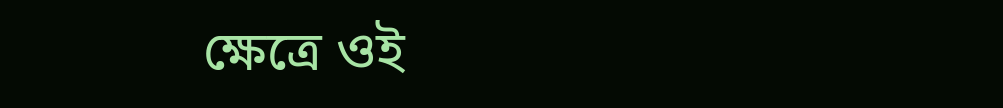ক্ষেত্রে ওই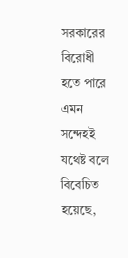সরকারের বিরোধী হতে পারে এমন সন্দেহই যথেষ্ট বলে বিবেচিত হয়েছে,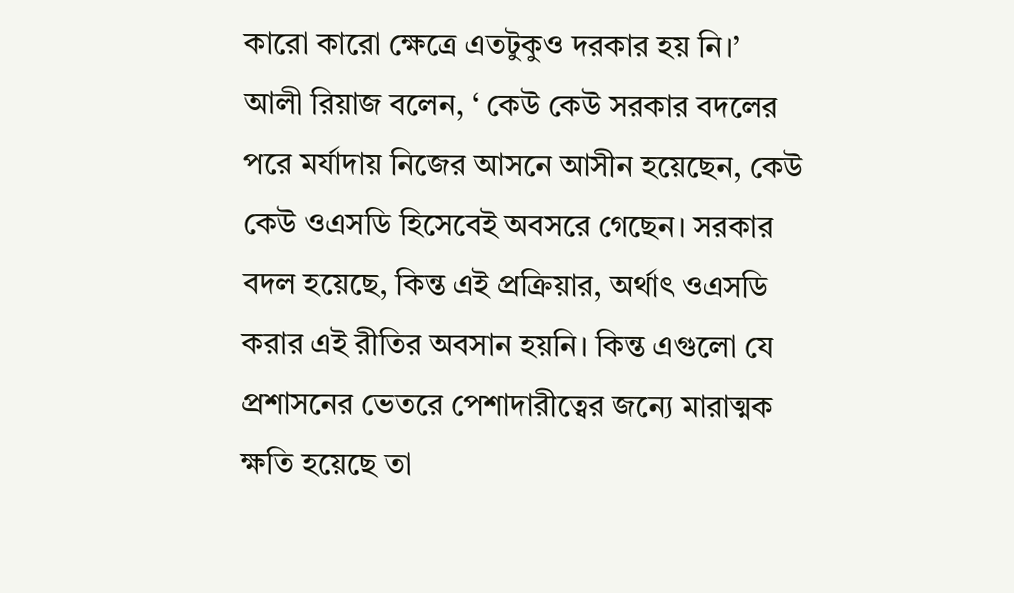কারো কারো ক্ষেত্রে এতটুকুও দরকার হয় নি।’
আলী রিয়াজ বলেন, ‘ কেউ কেউ সরকার বদলের পরে মর্যাদায় নিজের আসনে আসীন হয়েছেন, কেউ কেউ ওএসডি হিসেবেই অবসরে গেছেন। সরকার বদল হয়েছে, কিন্ত এই প্রক্রিয়ার, অর্থাৎ ওএসডি করার এই রীতির অবসান হয়নি। কিন্ত এগুলো যে প্রশাসনের ভেতরে পেশাদারীত্বের জন্যে মারাত্মক ক্ষতি হয়েছে তা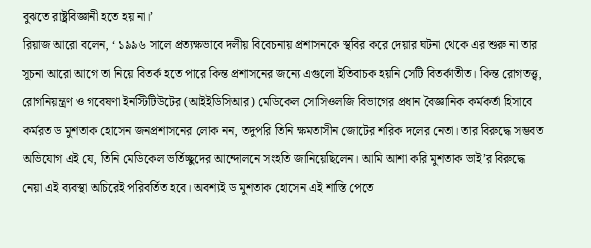বুঝতে রাষ্ট্রবিজ্ঞানী হতে হয় না।’
রিয়াজ আরো বলেন, ‘ ১৯৯৬ সালে প্রত্যক্ষভাবে দলীয় বিবেচনায় প্রশাসনকে স্থবির করে দেয়ার ঘটনা থেকে এর শুরু না তার সূচনা আরো আগে তা নিয়ে বিতর্ক হতে পারে কিন্ত প্রশাসনের জন্যে এগুলো ইতিবাচক হয়নি সেটি বিতর্কাতীত। কিন্ত রোগতত্ত্ব, রোগনিয়ন্ত্রণ ও গবেষণা ইনস্টিটিউটের (আইইডিসিআর) মেডিকেল সোসিওলজি বিভাগের প্রধান বৈজ্ঞানিক কর্মকর্তা হিসাবে কর্মরত ড মুশতাক হোসেন জনপ্রশাসনের লোক নন, তদুপরি তিনি ক্ষমতাসীন জোটের শরিক দলের নেতা। তার বিরুদ্ধে সম্ভবত অভিযোগ এই যে, তিনি মেডিকেল ভর্তিচ্ছুদের আন্দোলনে সংহতি জানিয়েছিলেন। আমি আশা করি মুশতাক ভাই’র বিরুদ্ধে নেয়া এই ব্যবস্থা অচিরেই পরিবর্তিত হবে। অবশ্যই ড মুশতাক হোসেন এই শাস্তি পেতে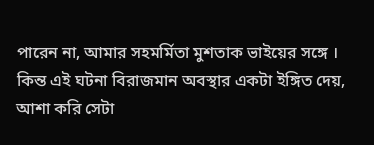পারেন না, আমার সহমর্মিতা মুশতাক ভাইয়ের সঙ্গে । কিন্ত এই ঘটনা বিরাজমান অবস্থার একটা ইঙ্গিত দেয়, আশা করি সেটা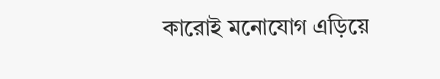কারোই মনোযোগ এড়িয়ে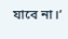যাবে না।’